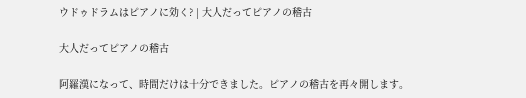ウドゥドラムはピアノに効く? | 大人だってピアノの稽古

大人だってピアノの稽古

阿羅漢になって、時間だけは十分できました。ピアノの稽古を再々開します。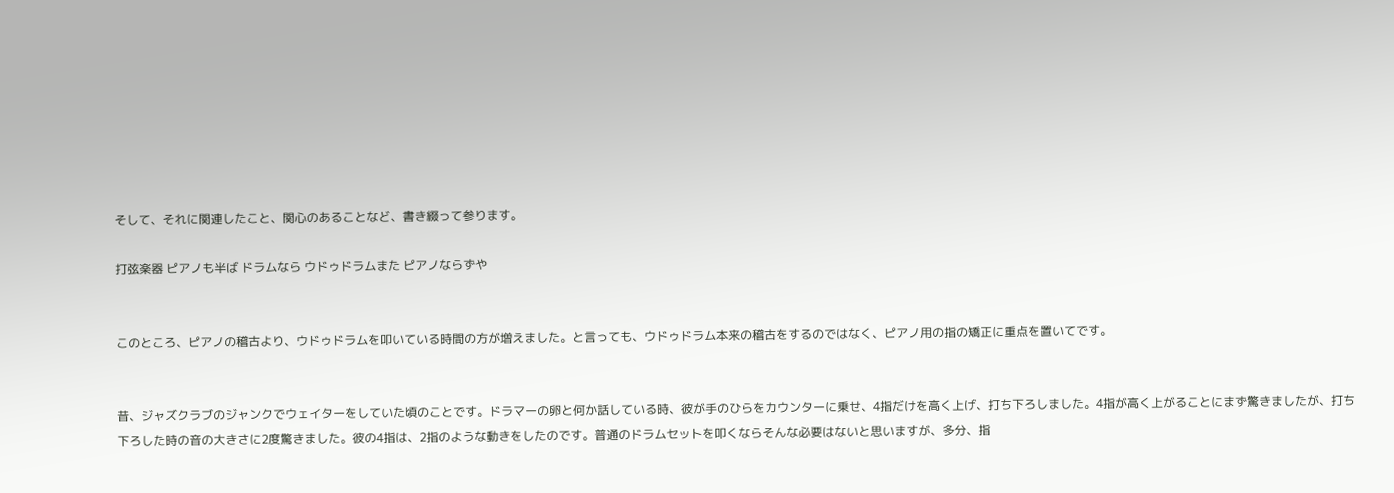そして、それに関連したこと、関心のあることなど、書き綴って参ります。

打弦楽器 ピアノも半ば ドラムなら ウドゥドラムまた ピアノならずや


このところ、ピアノの稽古より、ウドゥドラムを叩いている時間の方が増えました。と言っても、ウドゥドラム本来の稽古をするのではなく、ピアノ用の指の矯正に重点を置いてです。


昔、ジャズクラブのジャンクでウェイターをしていた頃のことです。ドラマーの卵と何か話している時、彼が手のひらをカウンターに乗せ、4指だけを高く上げ、打ち下ろしました。4指が高く上がることにまず驚きましたが、打ち下ろした時の音の大きさに2度驚きました。彼の4指は、2指のような動きをしたのです。普通のドラムセットを叩くならそんな必要はないと思いますが、多分、指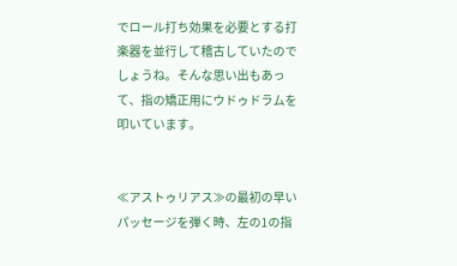でロール打ち効果を必要とする打楽器を並行して稽古していたのでしょうね。そんな思い出もあって、指の矯正用にウドゥドラムを叩いています。


≪アストゥリアス≫の最初の早いパッセージを弾く時、左の1の指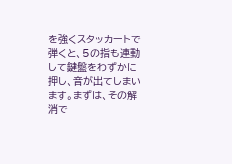を強くスタッカートで弾くと、5の指も連動して鍵盤をわずかに押し、音が出てしまいます。まずは、その解消で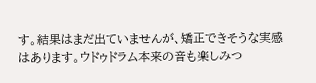す。結果はまだ出ていませんが、矯正できそうな実感はあります。ウドゥドラム本来の音も楽しみつ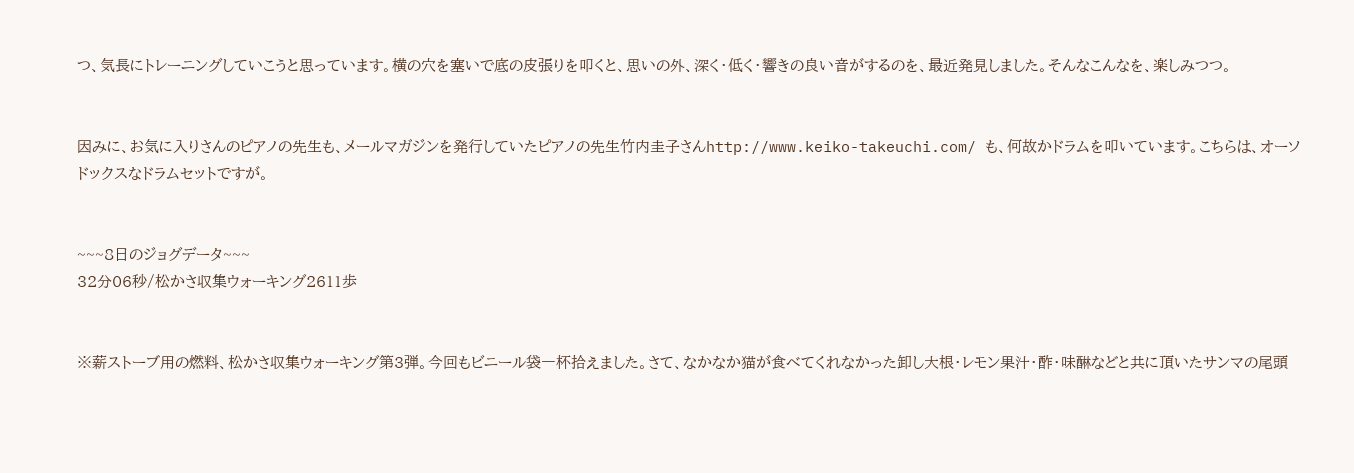つ、気長にトレーニングしていこうと思っています。横の穴を塞いで底の皮張りを叩くと、思いの外、深く・低く・響きの良い音がするのを、最近発見しました。そんなこんなを、楽しみつつ。


因みに、お気に入りさんのピアノの先生も、メールマガジンを発行していたピアノの先生竹内圭子さんhttp://www.keiko-takeuchi.com/ も、何故かドラムを叩いています。こちらは、オーソドックスなドラムセットですが。


~~~8日のジョグデータ~~~
32分06秒/松かさ収集ウォーキング2611歩


※薪ストーブ用の燃料、松かさ収集ウォーキング第3弾。今回もビニール袋一杯拾えました。さて、なかなか猫が食べてくれなかった卸し大根・レモン果汁・酢・味醂などと共に頂いたサンマの尾頭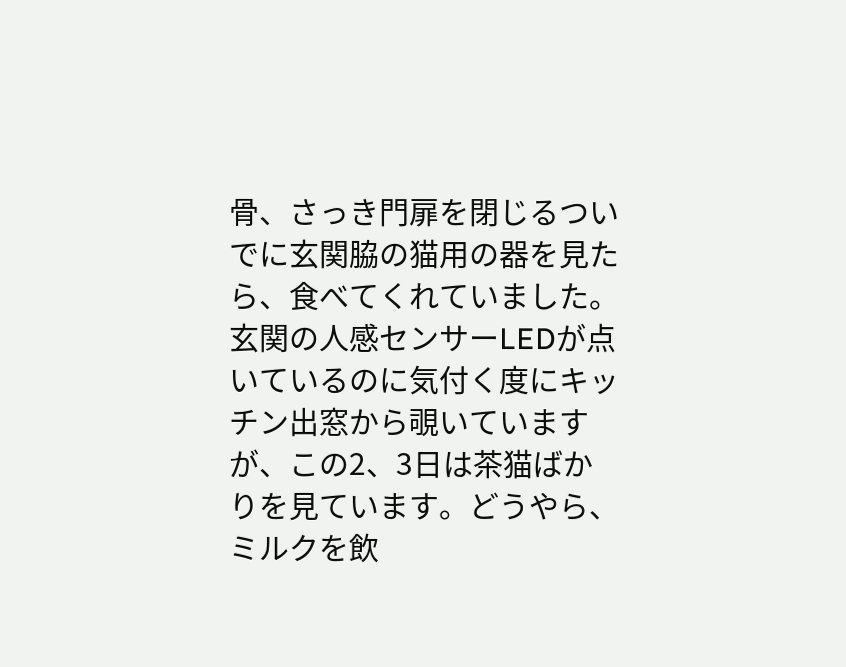骨、さっき門扉を閉じるついでに玄関脇の猫用の器を見たら、食べてくれていました。玄関の人感センサーLEDが点いているのに気付く度にキッチン出窓から覗いていますが、この2、3日は茶猫ばかりを見ています。どうやら、ミルクを飲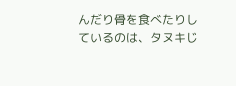んだり骨を食べたりしているのは、タヌキじ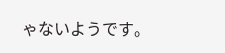ゃないようです。